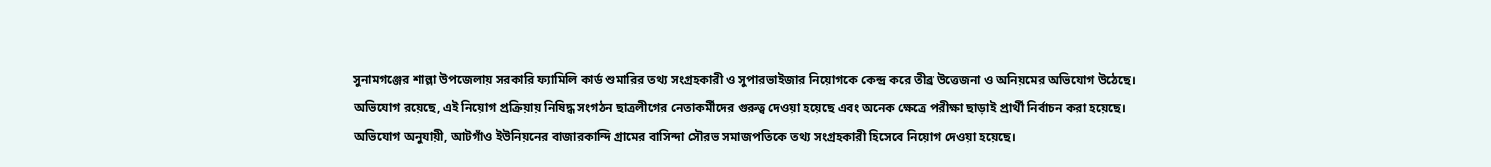সুনামগঞ্জের শাল্লা উপজেলায় সরকারি ফ্যামিলি কার্ড শুমারির তথ্য সংগ্রহকারী ও সুপারভাইজার নিয়োগকে কেন্দ্র করে তীব্র উত্তেজনা ও অনিয়মের অভিযোগ উঠেছে। অভিযোগ রয়েছে, এই নিয়োগ প্রক্রিয়ায় নিষিদ্ধ সংগঠন ছাত্রলীগের নেতাকর্মীদের গুরুত্ব দেওয়া হয়েছে এবং অনেক ক্ষেত্রে পরীক্ষা ছাড়াই প্রার্থী নির্বাচন করা হয়েছে।
অভিযোগ অনুযায়ী, আটগাঁও ইউনিয়নের বাজারকান্দি গ্রামের বাসিন্দা সৌরভ সমাজপতিকে তথ্য সংগ্রহকারী হিসেবে নিয়োগ দেওয়া হয়েছে।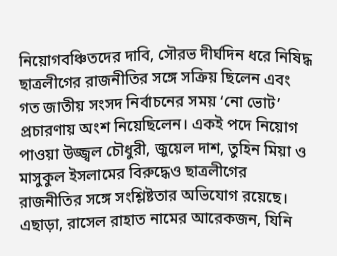নিয়োগবঞ্চিতদের দাবি, সৌরভ দীর্ঘদিন ধরে নিষিদ্ধ ছাত্রলীগের রাজনীতির সঙ্গে সক্রিয় ছিলেন এবং গত জাতীয় সংসদ নির্বাচনের সময় ‘নো ভোট’ প্রচারণায় অংশ নিয়েছিলেন। একই পদে নিয়োগ পাওয়া উজ্জ্বল চৌধুরী, জুয়েল দাশ, তুহিন মিয়া ও মাসুকুল ইসলামের বিরুদ্ধেও ছাত্রলীগের রাজনীতির সঙ্গে সংশ্লিষ্টতার অভিযোগ রয়েছে। এছাড়া, রাসেল রাহাত নামের আরেকজন, যিনি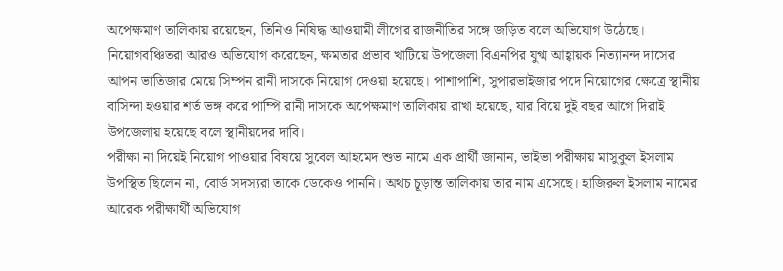অপেক্ষমাণ তালিকায় রয়েছেন, তিনিও নিষিদ্ধ আওয়ামী লীগের রাজনীতির সঙ্গে জড়িত বলে অভিযোগ উঠেছে।
নিয়োগবঞ্চিতরা আরও অভিযোগ করেছেন, ক্ষমতার প্রভাব খাটিয়ে উপজেলা বিএনপির যুগ্ম আহ্বায়ক নিত্যানন্দ দাসের আপন ভাতিজার মেয়ে সিম্পন রানী দাসকে নিয়োগ দেওয়া হয়েছে। পাশাপাশি, সুপারভাইজার পদে নিয়োগের ক্ষেত্রে স্থানীয় বাসিন্দা হওয়ার শর্ত ভঙ্গ করে পাম্পি রানী দাসকে অপেক্ষমাণ তালিকায় রাখা হয়েছে, যার বিয়ে দুই বছর আগে দিরাই উপজেলায় হয়েছে বলে স্থানীয়দের দাবি।
পরীক্ষা না দিয়েই নিয়োগ পাওয়ার বিষয়ে সুবেল আহমেদ শুভ নামে এক প্রার্থী জানান, ভাইভা পরীক্ষায় মাসুকুল ইসলাম উপস্থিত ছিলেন না, বোর্ড সদস্যরা তাকে ডেকেও পাননি। অথচ চূড়ান্ত তালিকায় তার নাম এসেছে। হাজিরুল ইসলাম নামের আরেক পরীক্ষার্থী অভিযোগ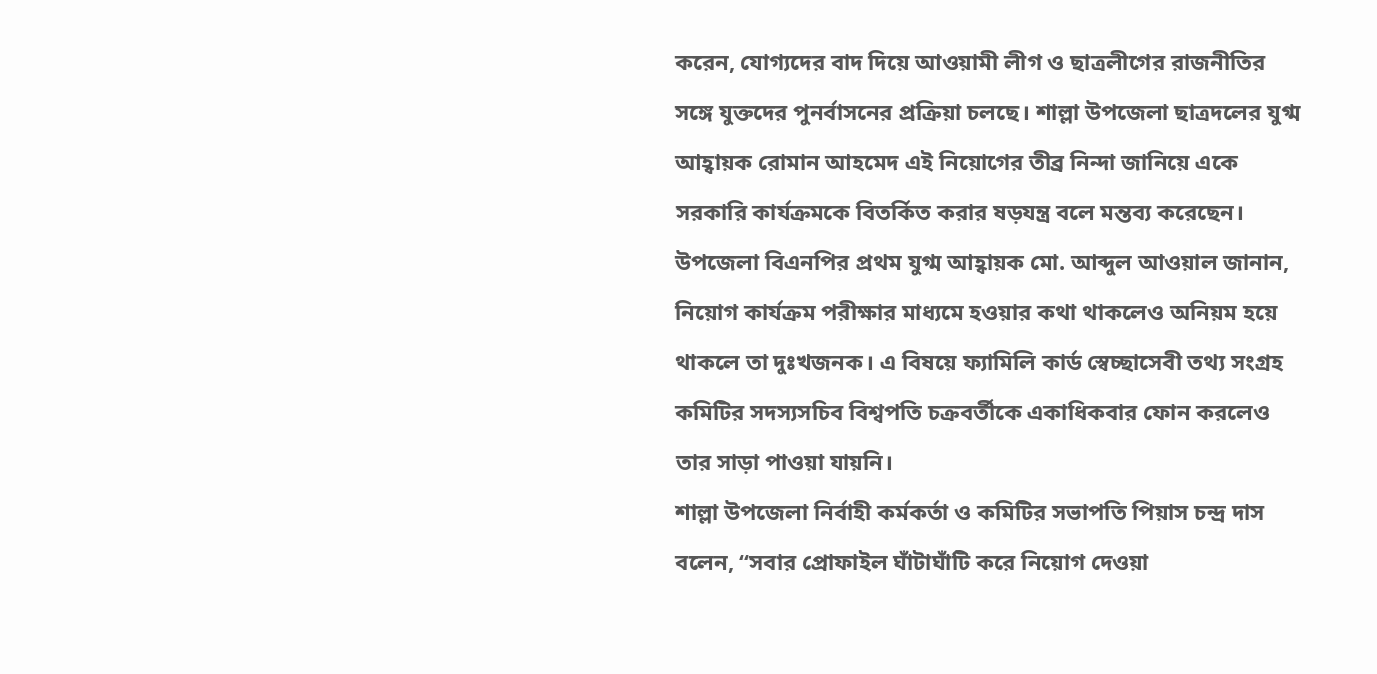করেন, যোগ্যদের বাদ দিয়ে আওয়ামী লীগ ও ছাত্রলীগের রাজনীতির সঙ্গে যুক্তদের পুনর্বাসনের প্রক্রিয়া চলছে। শাল্লা উপজেলা ছাত্রদলের যুগ্ম আহ্বায়ক রোমান আহমেদ এই নিয়োগের তীব্র নিন্দা জানিয়ে একে সরকারি কার্যক্রমকে বিতর্কিত করার ষড়যন্ত্র বলে মন্তব্য করেছেন।
উপজেলা বিএনপির প্রথম যুগ্ম আহ্বায়ক মো. আব্দুল আওয়াল জানান, নিয়োগ কার্যক্রম পরীক্ষার মাধ্যমে হওয়ার কথা থাকলেও অনিয়ম হয়ে থাকলে তা দুঃখজনক। এ বিষয়ে ফ্যামিলি কার্ড স্বেচ্ছাসেবী তথ্য সংগ্রহ কমিটির সদস্যসচিব বিশ্বপতি চক্রবর্তীকে একাধিকবার ফোন করলেও তার সাড়া পাওয়া যায়নি।
শাল্লা উপজেলা নির্বাহী কর্মকর্তা ও কমিটির সভাপতি পিয়াস চন্দ্র দাস বলেন, “সবার প্রোফাইল ঘাঁটাঘাঁটি করে নিয়োগ দেওয়া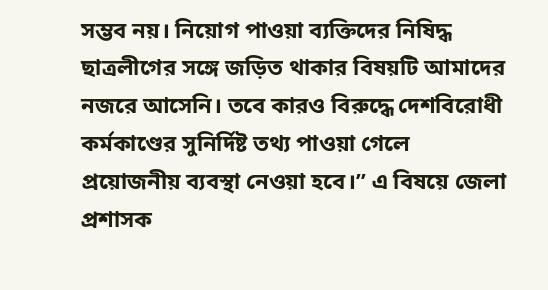সম্ভব নয়। নিয়োগ পাওয়া ব্যক্তিদের নিষিদ্ধ ছাত্রলীগের সঙ্গে জড়িত থাকার বিষয়টি আমাদের নজরে আসেনি। তবে কারও বিরুদ্ধে দেশবিরোধী কর্মকাণ্ডের সুনির্দিষ্ট তথ্য পাওয়া গেলে প্রয়োজনীয় ব্যবস্থা নেওয়া হবে।” এ বিষয়ে জেলা প্রশাসক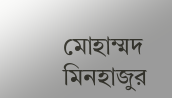মোহাম্মদ মিনহাজুর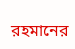রহমানের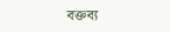বক্তব্য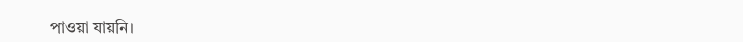পাওয়া যায়নি।